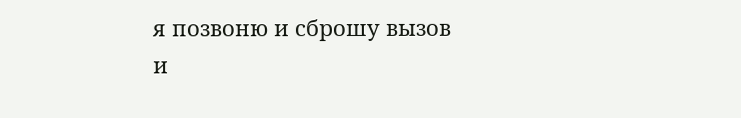я позвоню и сброшу вызов
и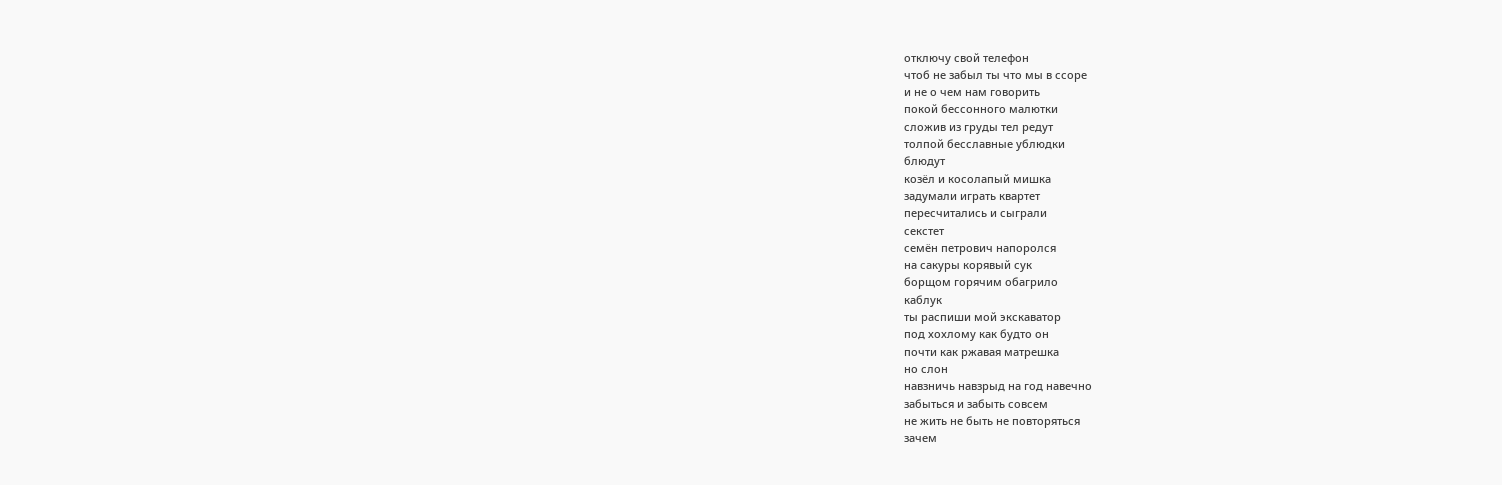отключу свой телефон
чтоб не забыл ты что мы в ссоре
и не о чем нам говорить
покой бессонного малютки
сложив из груды тел редут
толпой бесславные ублюдки
блюдут
козёл и косолапый мишка
задумали играть квартет
пересчитались и сыграли
секстет
семён петрович напоролся
на сакуры корявый сук
борщом горячим обагрило
каблук
ты распиши мой экскаватор
под хохлому как будто он
почти как ржавая матрешка
но слон
навзничь навзрыд на год навечно
забыться и забыть совсем
не жить не быть не повторяться
зачем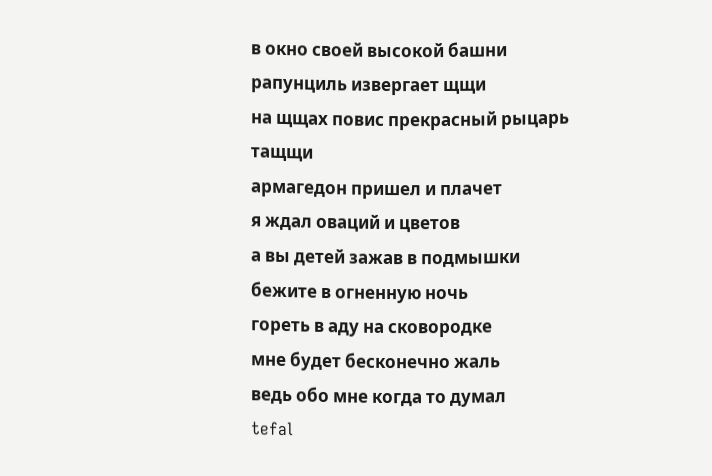в окно своей высокой башни
рапунциль извергает щщи
на щщах повис прекрасный рыцарь
тащщи
армагедон пришел и плачет
я ждал оваций и цветов
а вы детей зажав в подмышки
бежите в огненную ночь
гореть в аду на сковородке
мне будет бесконечно жаль
ведь обо мне когда то думал
tefal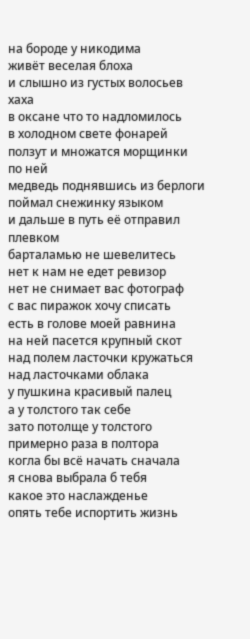на бороде у никодима
живёт веселая блоха
и слышно из густых волосьев
хаха
в оксане что то надломилось
в холодном свете фонарей
ползут и множатся морщинки
по ней
медведь поднявшись из берлоги
поймал снежинку языком
и дальше в путь её отправил
плевком
барталамью не шевелитесь
нет к нам не едет ревизор
нет не снимает вас фотограф
с вас пиражок хочу списать
есть в голове моей равнина
на ней пасется крупный скот
над полем ласточки кружаться
над ласточками облака
у пушкина красивый палец
а у толстого так себе
зато потолще у толстого
примерно раза в полтора
когла бы всё начать сначала
я снова выбрала б тебя
какое это наслажденье
опять тебе испортить жизнь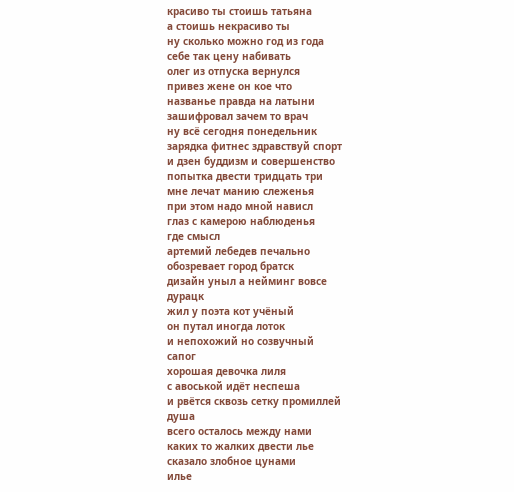красиво ты стоишь татьяна
а стоишь некрасиво ты
ну сколько можно год из года
себе так цену набивать
олег из отпуска вернулся
привез жене он кое что
названье правда на латыни
зашифровал зачем то врач
ну всё сегодня понедельник
зарядка фитнес здравствуй спорт
и дзен буддизм и совершенство
попытка двести тридцать три
мне лечат манию слеженья
при этом надо мной нависл
глаз с камерою наблюденья
где смысл
артемий лебедев печально
обозревает город братск
дизайн уныл а нейминг вовсе
дурацк
жил у поэта кот учёный
он путал иногда лоток
и непохожий но созвучный
сапог
хорошая девочка лиля
с авоськой идёт неспеша
и рвётся сквозь сетку промиллей
душа
всего осталось между нами
каких то жалких двести лье
сказало злобное цунами
илье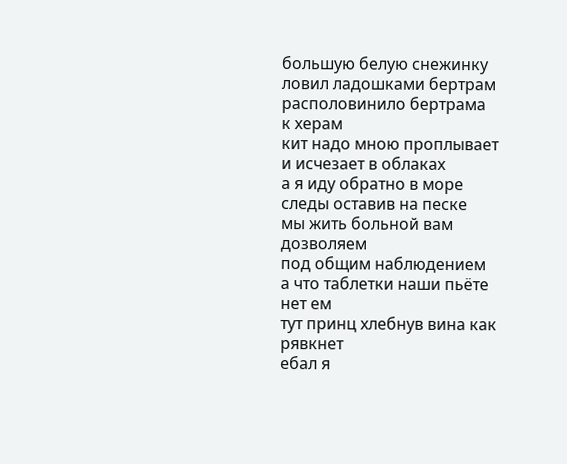большую белую снежинку
ловил ладошками бертрам
располовинило бертрама
к херам
кит надо мною проплывает
и исчезает в облаках
а я иду обратно в море
следы оставив на песке
мы жить больной вам дозволяем
под общим наблюдением
а что таблетки наши пьёте
нет ем
тут принц хлебнув вина как рявкнет
ебал я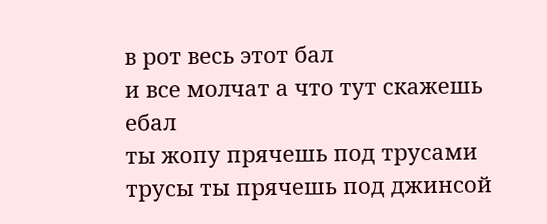в рот весь этот бал
и все молчат а что тут скажешь
ебал
ты жопу прячешь под трусами
трусы ты прячешь под джинсой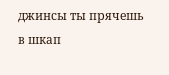джинсы ты прячешь в шкап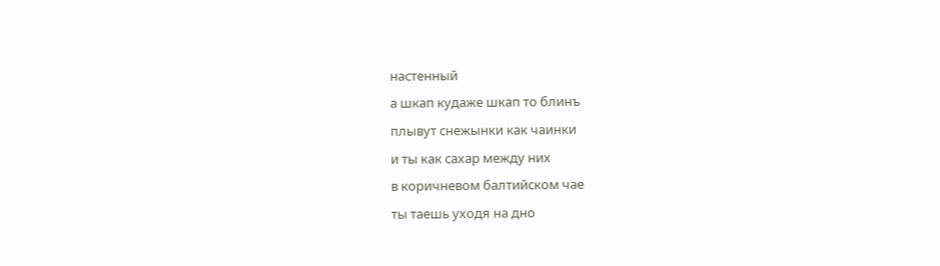настенный
а шкап кудаже шкап то блинъ
плывут снежынки как чаинки
и ты как сахар между них
в коричневом балтийском чае
ты таешь уходя на дно